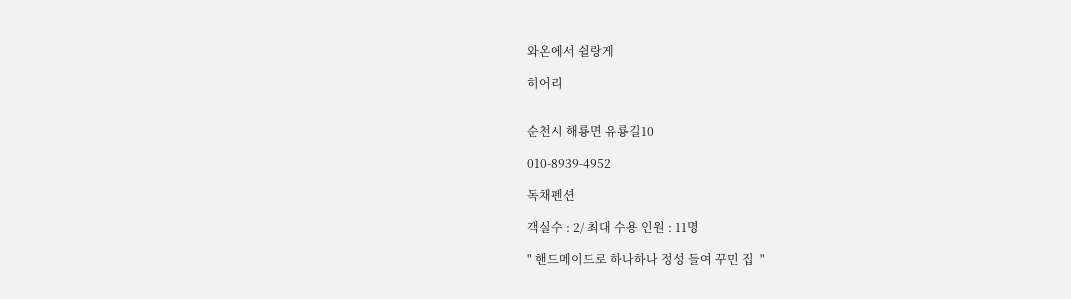와온에서 쉴랑게

히어리


순천시 해룡면 유룡길10

010-8939-4952

독채펜션

객실수 : 2/ 최대 수용 인원 : 11명

" 핸드메이드로 하나하나 정성 들여 꾸민 집  "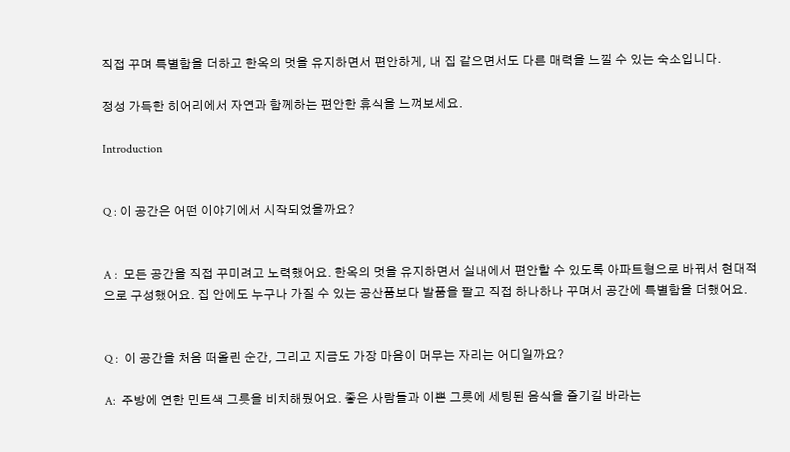직접 꾸며 특별함을 더하고 한옥의 멋을 유지하면서 편안하게, 내 집 같으면서도 다른 매력을 느낄 수 있는 숙소입니다.

정성 가득한 히어리에서 자연과 함께하는 편안한 휴식을 느껴보세요.

Introduction


Q : 이 공간은 어떤 이야기에서 시작되었을까요?


A :  모든 공간을 직접 꾸미려고 노력했어요. 한옥의 멋을 유지하면서 실내에서 편안할 수 있도록 아파트형으로 바꿔서 현대적으로 구성했어요. 집 안에도 누구나 가질 수 있는 공산품보다 발품을 팔고 직접 하나하나 꾸며서 공간에 특별함을 더했어요.


Q :  이 공간을 처음 떠올린 순간, 그리고 지금도 가장 마음이 머무는 자리는 어디일까요?

A:  주방에 연한 민트색 그릇을 비치해뒀어요. 좋은 사람들과 이쁜 그릇에 세팅된 음식을 즐기길 바라는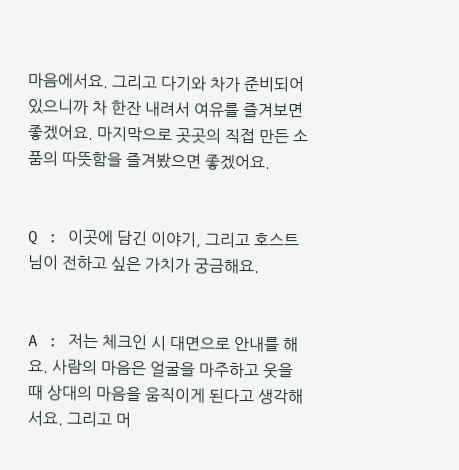마음에서요. 그리고 다기와 차가 준비되어 있으니까 차 한잔 내려서 여유를 즐겨보면 좋겠어요. 마지막으로 곳곳의 직접 만든 소품의 따뜻함을 즐겨봤으면 좋겠어요.


Q : 이곳에 담긴 이야기, 그리고 호스트님이 전하고 싶은 가치가 궁금해요.


A : 저는 체크인 시 대면으로 안내를 해요. 사람의 마음은 얼굴을 마주하고 웃을 때 상대의 마음을 움직이게 된다고 생각해서요. 그리고 머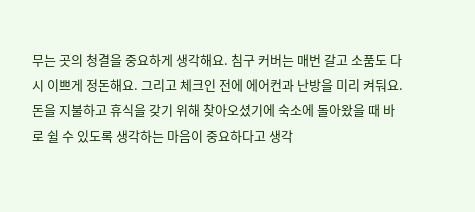무는 곳의 청결을 중요하게 생각해요. 침구 커버는 매번 갈고 소품도 다시 이쁘게 정돈해요. 그리고 체크인 전에 에어컨과 난방을 미리 켜둬요. 돈을 지불하고 휴식을 갖기 위해 찾아오셨기에 숙소에 돌아왔을 때 바로 쉴 수 있도록 생각하는 마음이 중요하다고 생각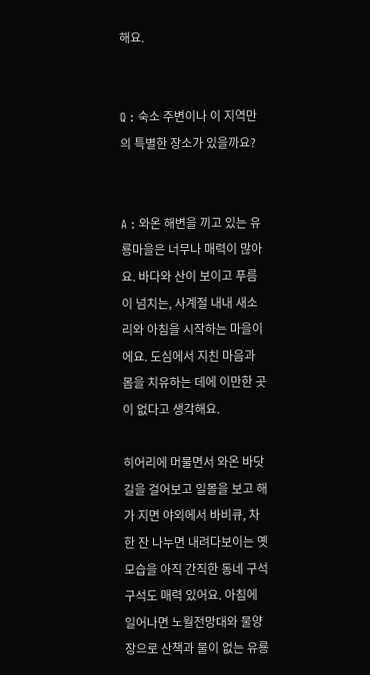해요.


Q : 숙소 주변이나 이 지역만의 특별한 장소가 있을까요?


A : 와온 해변을 끼고 있는 유룡마을은 너무나 매력이 많아요. 바다와 산이 보이고 푸름이 넘치는, 사계절 내내 새소리와 아침을 시작하는 마을이에요. 도심에서 지친 마음과 몸을 치유하는 데에 이만한 곳이 없다고 생각해요.

히어리에 머물면서 와온 바닷길을 걸어보고 일몰을 보고 해가 지면 야외에서 바비큐, 차 한 잔 나누면 내려다보이는 옛 모습을 아직 간직한 동네 구석구석도 매력 있어요. 아침에 일어나면 노월전망대와 물양장으로 산책과 물이 없는 유룡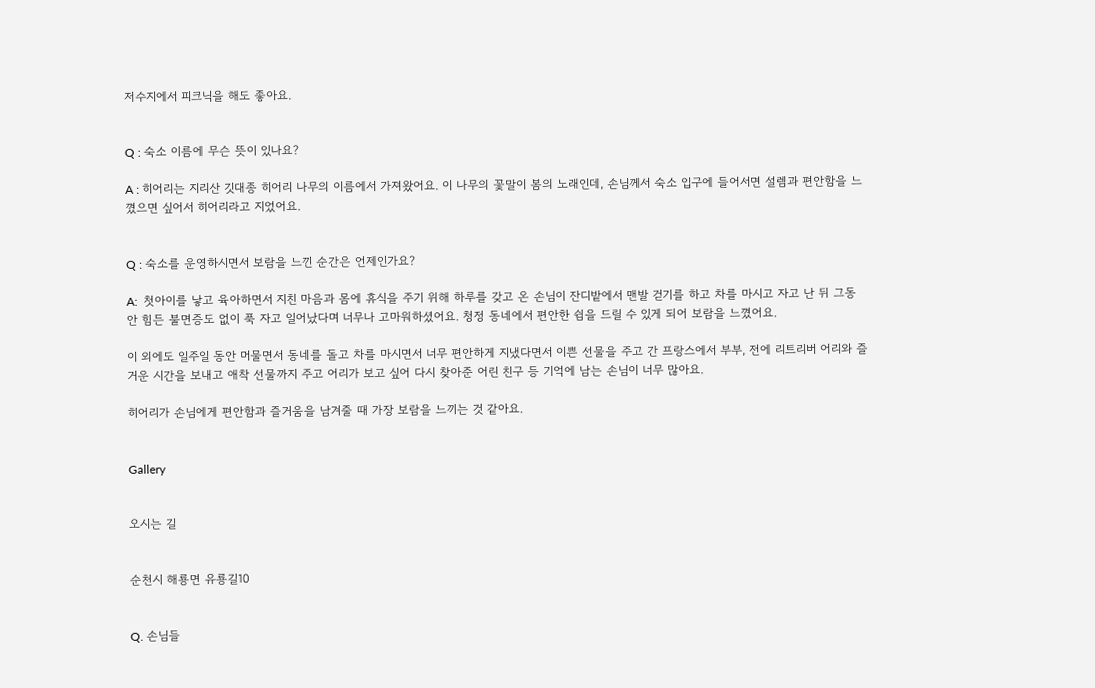저수지에서 피크닉을 해도 좋아요.


Q : 숙소 이름에 무슨 뜻이 있나요?

A : 히어리는 지리산 깃대종 히어리 나무의 이름에서 가져왔어요. 이 나무의 꽃말이 봄의 노래인데, 손님께서 숙소 입구에 들어서면 설렘과 편안함을 느꼈으면 싶어서 히어리라고 지었어요.


Q : 숙소를 운영하시면서 보람을 느낀 순간은 언제인가요?

A:  첫아이를 낳고 육아하면서 지친 마음과 몸에 휴식을 주기 위해 하루를 갖고 온 손님이 잔디밭에서 맨발 걷기를 하고 차를 마시고 자고 난 뒤 그동안 힘든 불면증도 없이 푹 자고 일어났다며 너무나 고마워하셨어요. 청정 동네에서 편안한 쉼을 드릴 수 있게 되어 보람을 느꼈어요.

이 외에도 일주일 동안 머물면서 동네를 돌고 차를 마시면서 너무 편안하게 지냈다면서 이쁜 선물을 주고 간 프랑스에서 부부, 전에 리트리버 어리와 즐거운 시간을 보내고 애착 선물까지 주고 어리가 보고 싶어 다시 찾아준 어린 친구 등 기억에 남는 손님이 너무 많아요.

히어리가 손님에게 편안함과 즐거움을 남겨줄 때 가장 보람을 느끼는 것 같아요.


Gallery


오시는 길


순천시 해룡면 유룡길10


Q. 손님들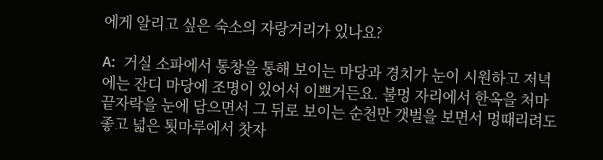에게 알리고 싶은 숙소의 자랑거리가 있나요?

A:  거실 소파에서 통창을 통해 보이는 마당과 경치가 눈이 시원하고 저녁에는 잔디 마당에 조명이 있어서 이쁘거든요. 불멍 자리에서 한옥을 처마 끝자락을 눈에 담으면서 그 뒤로 보이는 순천만 갯벌을 보면서 멍때리려도 좋고 넓은 툇마루에서 찻자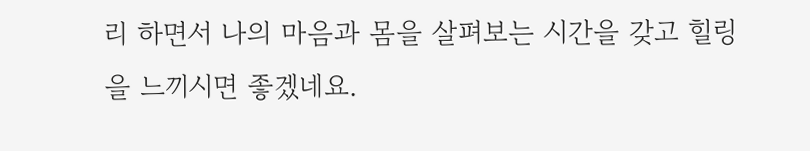리 하면서 나의 마음과 몸을 살펴보는 시간을 갖고 힐링을 느끼시면 좋겠네요.